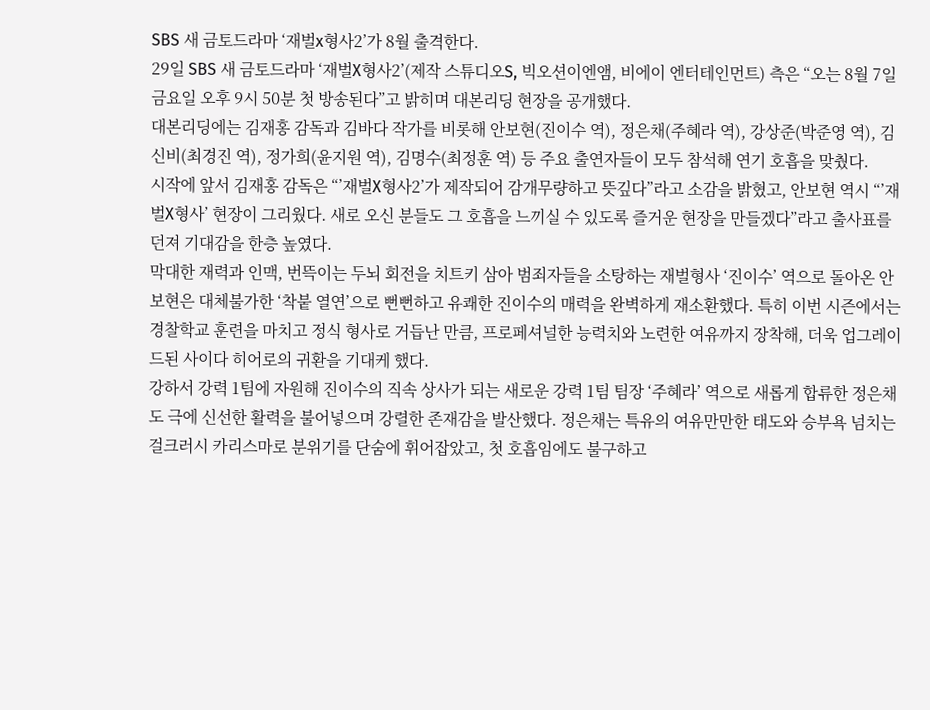SBS 새 금토드라마 ‘재벌x형사2’가 8월 출격한다.
29일 SBS 새 금토드라마 ‘재벌X형사2’(제작 스튜디오S, 빅오션이엔앰, 비에이 엔터테인먼트) 측은 “오는 8월 7일 금요일 오후 9시 50분 첫 방송된다”고 밝히며 대본리딩 현장을 공개했다.
대본리딩에는 김재홍 감독과 김바다 작가를 비롯해 안보현(진이수 역), 정은채(주혜라 역), 강상준(박준영 역), 김신비(최경진 역), 정가희(윤지원 역), 김명수(최정훈 역) 등 주요 출연자들이 모두 참석해 연기 호흡을 맞췄다.
시작에 앞서 김재홍 감독은 “’재벌X형사2’가 제작되어 감개무량하고 뜻깊다”라고 소감을 밝혔고, 안보현 역시 “’재벌X형사’ 현장이 그리웠다. 새로 오신 분들도 그 호흡을 느끼실 수 있도록 즐거운 현장을 만들겠다”라고 출사표를 던져 기대감을 한층 높였다.
막대한 재력과 인맥, 번뜩이는 두뇌 회전을 치트키 삼아 범죄자들을 소탕하는 재벌형사 ‘진이수’ 역으로 돌아온 안보현은 대체불가한 ‘착붙 열연’으로 뻔뻔하고 유쾌한 진이수의 매력을 완벽하게 재소환했다. 특히 이번 시즌에서는 경찰학교 훈련을 마치고 정식 형사로 거듭난 만큼, 프로페셔널한 능력치와 노련한 여유까지 장착해, 더욱 업그레이드된 사이다 히어로의 귀환을 기대케 했다.
강하서 강력 1팀에 자원해 진이수의 직속 상사가 되는 새로운 강력 1팀 팀장 ‘주혜라’ 역으로 새롭게 합류한 정은채도 극에 신선한 활력을 불어넣으며 강렬한 존재감을 발산했다. 정은채는 특유의 여유만만한 태도와 승부욕 넘치는 걸크러시 카리스마로 분위기를 단숨에 휘어잡았고, 첫 호흡임에도 불구하고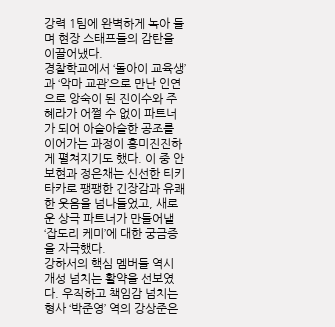강력 1팀에 완벽하게 녹아 들며 현장 스태프들의 감탄을 이끌어냈다.
경찰학교에서 ‘돌아이 교육생’과 ‘악마 교관’으로 만난 인연으로 앙숙이 된 진이수와 주혜라가 어쩔 수 없이 파트너가 되어 아슬아슬한 공조를 이어가는 과정이 흥미진진하게 펼쳐지기도 했다. 이 중 안보현과 정은채는 신선한 티키타카로 팽팽한 긴장감과 유쾌한 웃음을 넘나들었고, 새로운 상극 파트너가 만들어낼 ‘잡도리 케미’에 대한 궁금증을 자극했다.
강하서의 핵심 멤버들 역시 개성 넘치는 활약을 선보였다. 우직하고 책임감 넘치는 형사 ‘박준영’ 역의 강상준은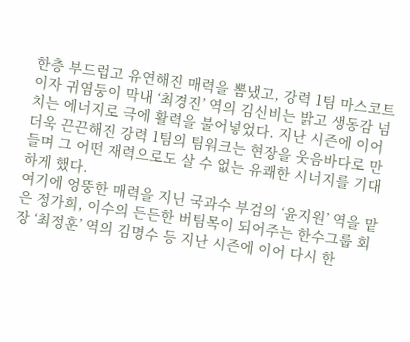한층 부드럽고 유연해진 매력을 뽐냈고, 강력 1팀 마스코트이자 귀염둥이 막내 ‘최경진’ 역의 김신비는 밝고 생동감 넘치는 에너지로 극에 활력을 불어넣었다. 지난 시즌에 이어 더욱 끈끈해진 강력 1팀의 팀워크는 현장을 웃음바다로 만들며 그 어떤 재력으로도 살 수 없는 유쾌한 시너지를 기대하게 했다.
여기에 엉뚱한 매력을 지닌 국과수 부검의 ‘윤지원’ 역을 맡은 정가희, 이수의 든든한 버팀목이 되어주는 한수그룹 회장 ‘최정훈’ 역의 김명수 등 지난 시즌에 이어 다시 한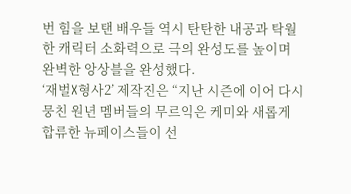번 힘을 보탠 배우들 역시 탄탄한 내공과 탁월한 캐릭터 소화력으로 극의 완성도를 높이며 완벽한 앙상블을 완성했다.
‘재벌X형사2’ 제작진은 “지난 시즌에 이어 다시 뭉친 원년 멤버들의 무르익은 케미와 새롭게 합류한 뉴페이스들이 선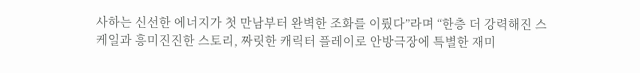사하는 신선한 에너지가 첫 만남부터 완벽한 조화를 이뤘다”라며 “한층 더 강력해진 스케일과 흥미진진한 스토리, 짜릿한 캐릭터 플레이로 안방극장에 특별한 재미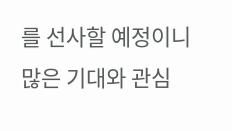를 선사할 예정이니 많은 기대와 관심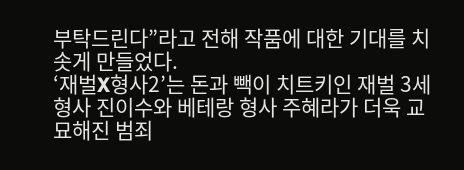부탁드린다”라고 전해 작품에 대한 기대를 치솟게 만들었다.
‘재벌X형사2’는 돈과 빽이 치트키인 재벌 3세 형사 진이수와 베테랑 형사 주혜라가 더욱 교묘해진 범죄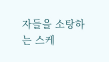자들을 소탕하는 스케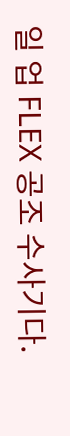일 업 FLEX 공조 수사기다.